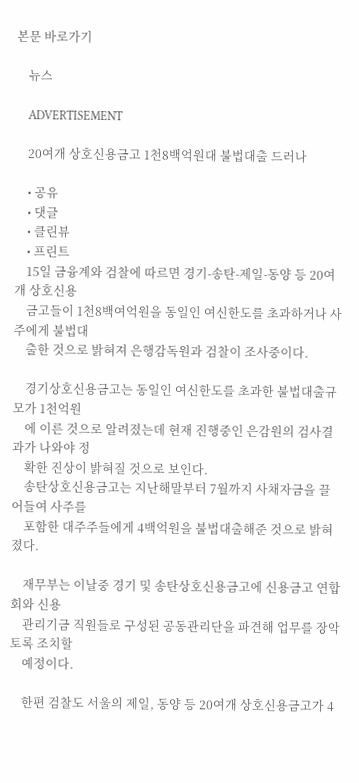본문 바로가기

    뉴스

    ADVERTISEMENT

    20여개 상호신용금고 1천8백억원대 불법대출 드러나

    • 공유
    • 댓글
    • 클린뷰
    • 프린트
    15일 금융계와 검찰에 따르면 경기-송탄-제일-동양 등 20여개 상호신용
    금고들이 1천8백여억원을 동일인 여신한도를 초과하거나 사주에게 불법대
    출한 것으로 밝혀져 은행감독원과 검찰이 조사중이다.

    경기상호신용금고는 동일인 여신한도를 초과한 불법대출규모가 1천억원
    에 이른 것으로 알려졌는데 현재 진행중인 은감원의 검사결과가 나와야 정
    확한 진상이 밝혀질 것으로 보인다.
    송탄상호신용금고는 지난해말부터 7월까지 사채자금을 끌어들여 사주를
    포함한 대주주들에게 4백억원을 불법대출해준 것으로 밝혀졌다.

    재무부는 이날중 경기 및 송탄상호신용금고에 신용금고 연합회와 신용
    관리기금 직원들로 구성된 공동관리단을 파견해 업무를 장악토록 조치할
    예정이다.

    한편 검찰도 서울의 제일, 동양 등 20여개 상호신용금고가 4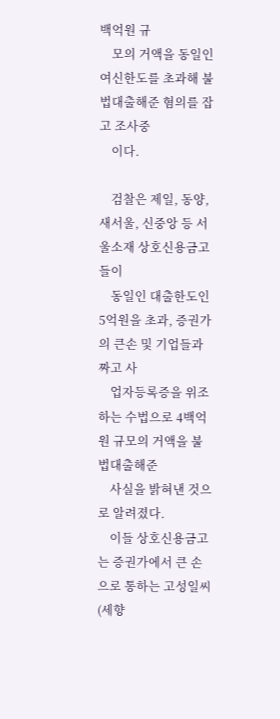백억원 규
    모의 거액을 동일인 여신한도를 초과해 불법대출해준 혐의를 잡고 조사중
    이다.

    검찰은 제일, 동양, 새서울, 신중앙 등 서울소재 상호신용금고들이
    동일인 대출한도인 5억원을 초과, 증권가의 큰손 및 기업들과 짜고 사
    업자등록증을 위조하는 수법으로 4백억원 규모의 거액을 불법대출해준
    사실을 밝혀낸 것으로 알려졌다.
    이들 상호신용금고는 증권가에서 큰 손으로 통하는 고성일씨(세향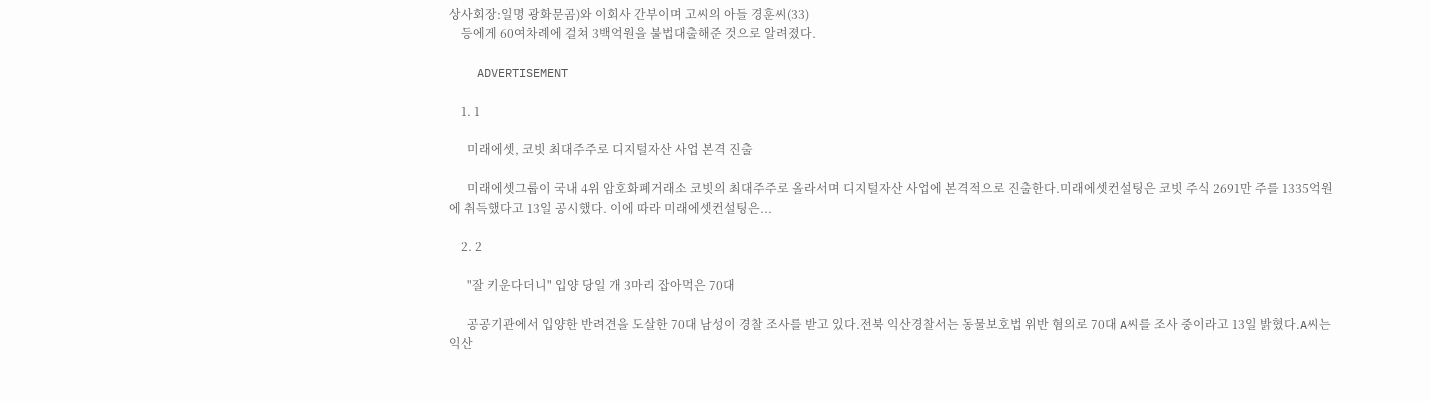상사회장:일명 광화문곰)와 이회사 간부이며 고씨의 아들 경훈씨(33)
    등에게 60여차례에 걸쳐 3백억원을 불법대출해준 것으로 알려졌다.

    ADVERTISEMENT

    1. 1

      미래에셋, 코빗 최대주주로 디지털자산 사업 본격 진출

      미래에셋그룹이 국내 4위 암호화폐거래소 코빗의 최대주주로 올라서며 디지털자산 사업에 본격적으로 진출한다.미래에셋컨설팅은 코빗 주식 2691만 주를 1335억원에 취득했다고 13일 공시했다. 이에 따라 미래에셋컨설팅은...

    2. 2

      "잘 키운다더니" 입양 당일 개 3마리 잡아먹은 70대

      공공기관에서 입양한 반려견을 도살한 70대 남성이 경찰 조사를 받고 있다.전북 익산경찰서는 동물보호법 위반 혐의로 70대 A씨를 조사 중이라고 13일 밝혔다.A씨는 익산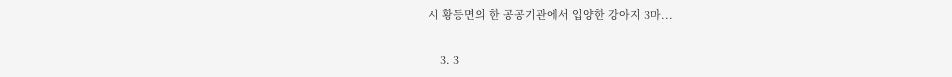시 황등면의 한 공공기관에서 입양한 강아지 3마...

    3. 3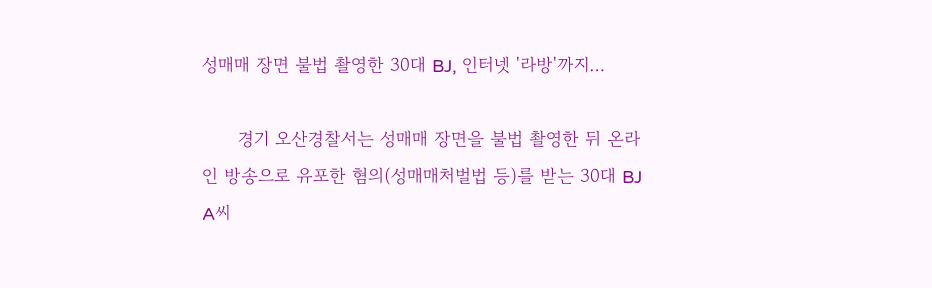성매매 장면 불법 촬영한 30대 BJ, 인터넷 '라방'까지…

      경기 오산경찰서는 성매매 장면을 불법 촬영한 뒤 온라인 방송으로 유포한 혐의(성매매처벌법 등)를 받는 30대 BJ A씨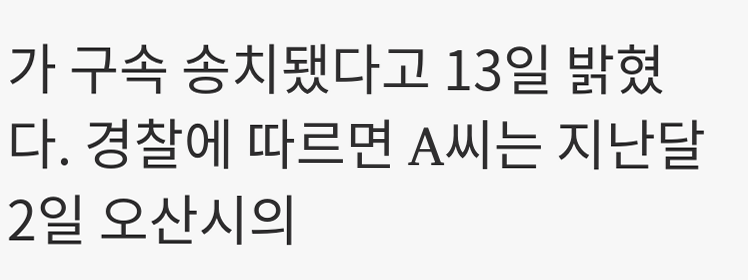가 구속 송치됐다고 13일 밝혔다. 경찰에 따르면 A씨는 지난달 2일 오산시의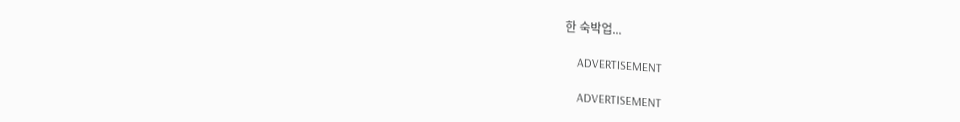한 숙박업...

    ADVERTISEMENT

    ADVERTISEMENT